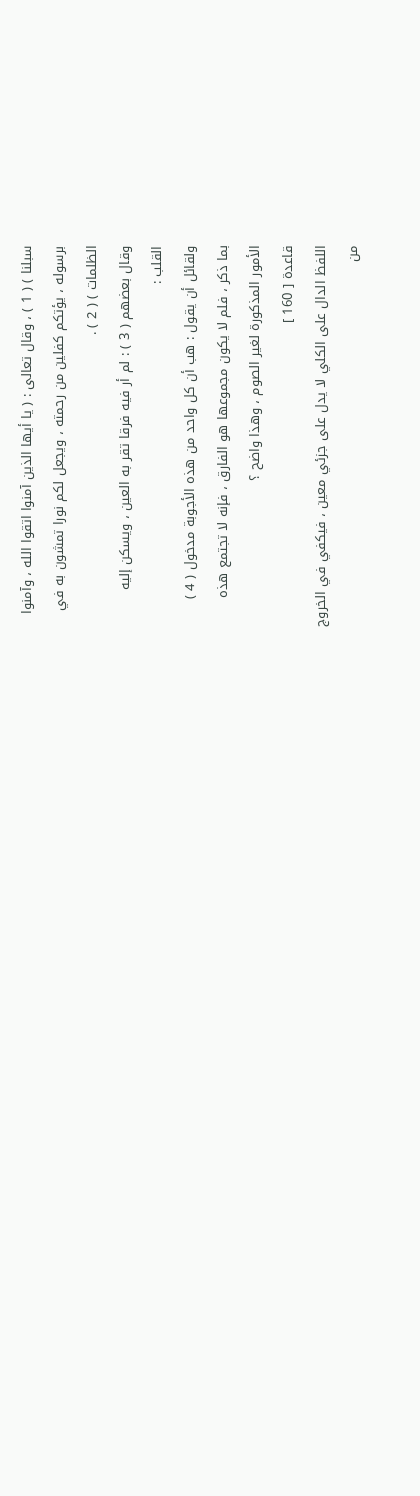سبلنا ) ( 1 ) ، وقال تعالى : ( يا أيها الذين آمنوا اتقوا الله ، وآمنوا
برسوله ، يؤتكم كفلين من رحمته ، ويجعل لكم نورا تمشون به في
الظلمات ) ( 2 ) .
وقال بعضهم ( 3 ) : لم أر فيه فرقا تقر به العين ، ويسكن إليه
القلب :
ولقائل أن يقول : هب أن كل واحد من هذه الأجوبة مدخول ( 4 )
بما ذكر ، فلم لا يكون مجموعها هو الفارق ، فإنه لا تجتمع هذه
الأمور المذكورة لغير الصوم ، وهذا واضح ؟
قاعدة [ 160 ]
اللفظ الدال على الكلي لا يدل على جزئي معين ، فيكفي في الخروج
من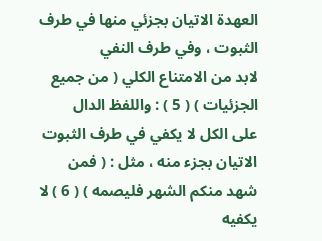العهدة الاتيان بجزئي منها في طرف الثبوت ، وفي طرف النفي
لابد من الامتناع الكلي ( من جميع الجزئيات ) ( 5 ) : واللفظ الدال
على الكل لا يكفي في طرف الثبوت الاتيان بجزء منه ، مثل : ( فمن
شهد منكم الشهر فليصمه ) ( 6 ) لا يكفيه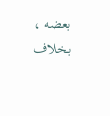بعضه ، بخلاف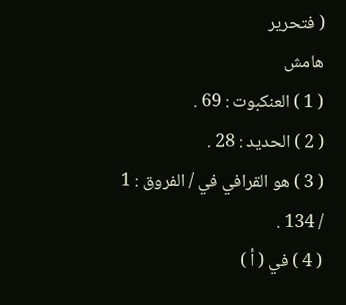( فتحرير
هامش
( 1 ) العنكبوت : 69 .
( 2 ) الحديد : 28 .
( 3 ) هو القرافي في / الفروق : 1 / 134 .
( 4 ) في ( أ )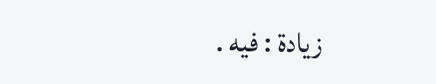زيادة : فيه .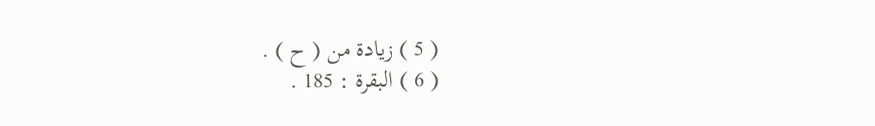( 5 ) زيادة من ( ح ) .
( 6 ) البقرة : 185 .